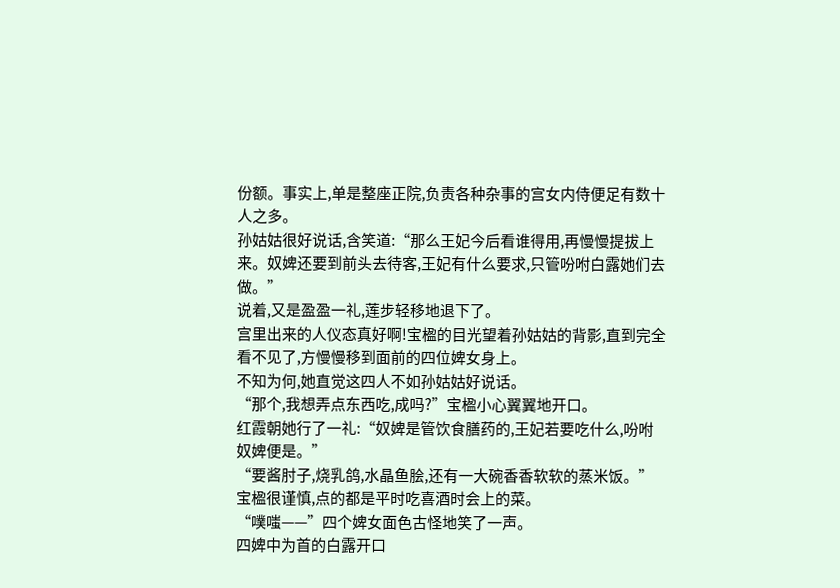份额。事实上,单是整座正院,负责各种杂事的宫女内侍便足有数十人之多。
孙姑姑很好说话,含笑道:“那么王妃今后看谁得用,再慢慢提拔上来。奴婢还要到前头去待客,王妃有什么要求,只管吩咐白露她们去做。”
说着,又是盈盈一礼,莲步轻移地退下了。
宫里出来的人仪态真好啊!宝楹的目光望着孙姑姑的背影,直到完全看不见了,方慢慢移到面前的四位婢女身上。
不知为何,她直觉这四人不如孙姑姑好说话。
“那个,我想弄点东西吃,成吗?”宝楹小心翼翼地开口。
红霞朝她行了一礼:“奴婢是管饮食膳药的,王妃若要吃什么,吩咐奴婢便是。”
“要酱肘子,烧乳鸽,水晶鱼脍,还有一大碗香香软软的蒸米饭。”
宝楹很谨慎,点的都是平时吃喜酒时会上的菜。
“噗嗤——”四个婢女面色古怪地笑了一声。
四婢中为首的白露开口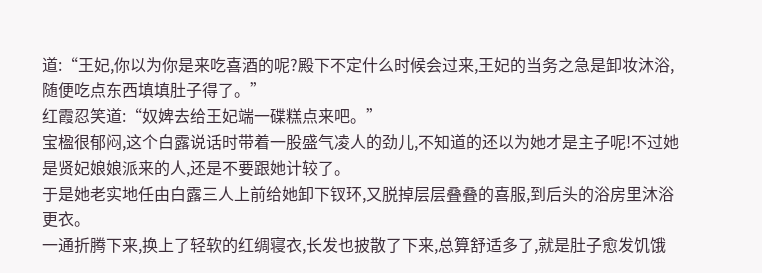道:“王妃,你以为你是来吃喜酒的呢?殿下不定什么时候会过来,王妃的当务之急是卸妆沐浴,随便吃点东西填填肚子得了。”
红霞忍笑道:“奴婢去给王妃端一碟糕点来吧。”
宝楹很郁闷,这个白露说话时带着一股盛气凌人的劲儿,不知道的还以为她才是主子呢!不过她是贤妃娘娘派来的人,还是不要跟她计较了。
于是她老实地任由白露三人上前给她卸下钗环,又脱掉层层叠叠的喜服,到后头的浴房里沐浴更衣。
一通折腾下来,换上了轻软的红绸寝衣,长发也披散了下来,总算舒适多了,就是肚子愈发饥饿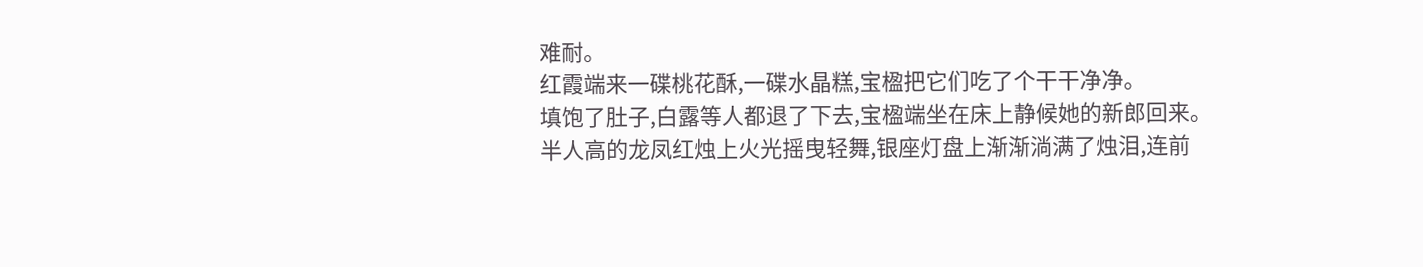难耐。
红霞端来一碟桃花酥,一碟水晶糕,宝楹把它们吃了个干干净净。
填饱了肚子,白露等人都退了下去,宝楹端坐在床上静候她的新郎回来。
半人高的龙凤红烛上火光摇曳轻舞,银座灯盘上渐渐淌满了烛泪,连前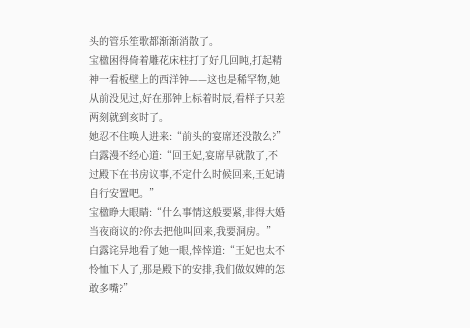头的管乐笙歌都渐渐消散了。
宝楹困得倚着雕花床柱打了好几回盹,打起精神一看板壁上的西洋钟——这也是稀罕物,她从前没见过,好在那钟上标着时辰,看样子只差两刻就到亥时了。
她忍不住唤人进来:“前头的宴席还没散么?”
白露漫不经心道:“回王妃,宴席早就散了,不过殿下在书房议事,不定什么时候回来,王妃请自行安置吧。”
宝楹睁大眼睛:“什么事情这般要紧,非得大婚当夜商议的?你去把他叫回来,我要洞房。”
白露诧异地看了她一眼,悻悻道:“王妃也太不怜恤下人了,那是殿下的安排,我们做奴婢的怎敢多嘴?”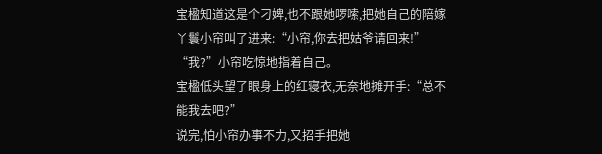宝楹知道这是个刁婢,也不跟她啰嗦,把她自己的陪嫁丫鬟小帘叫了进来:“小帘,你去把姑爷请回来!”
“我?”小帘吃惊地指着自己。
宝楹低头望了眼身上的红寝衣,无奈地摊开手:“总不能我去吧?”
说完,怕小帘办事不力,又招手把她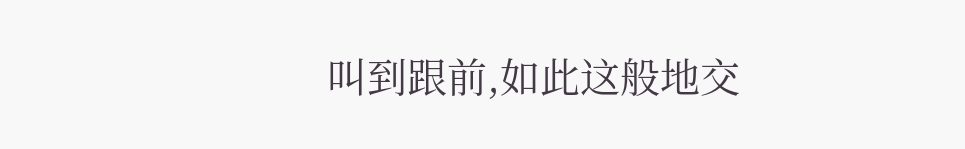叫到跟前,如此这般地交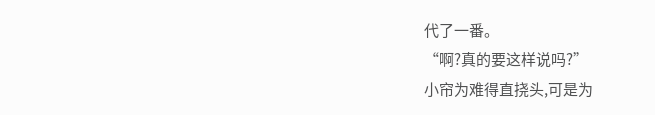代了一番。
“啊?真的要这样说吗?”
小帘为难得直挠头,可是为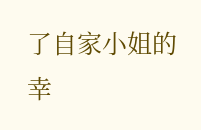了自家小姐的幸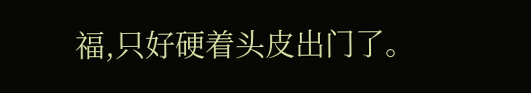福,只好硬着头皮出门了。